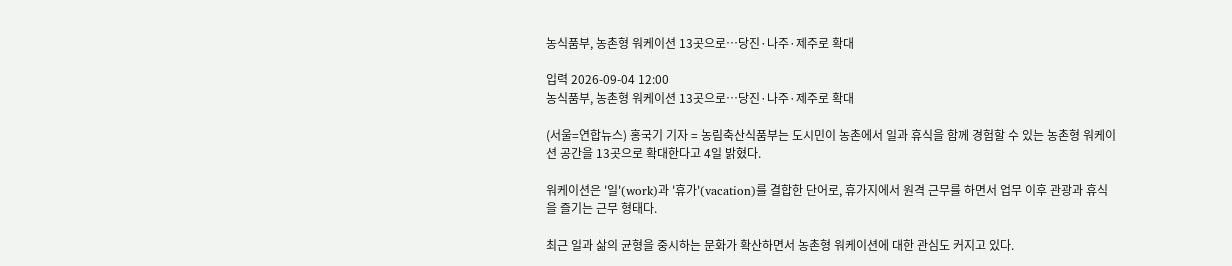농식품부, 농촌형 워케이션 13곳으로…당진·나주·제주로 확대

입력 2026-09-04 12:00
농식품부, 농촌형 워케이션 13곳으로…당진·나주·제주로 확대

(서울=연합뉴스) 홍국기 기자 = 농림축산식품부는 도시민이 농촌에서 일과 휴식을 함께 경험할 수 있는 농촌형 워케이션 공간을 13곳으로 확대한다고 4일 밝혔다.

워케이션은 '일'(work)과 '휴가'(vacation)를 결합한 단어로, 휴가지에서 원격 근무를 하면서 업무 이후 관광과 휴식을 즐기는 근무 형태다.

최근 일과 삶의 균형을 중시하는 문화가 확산하면서 농촌형 워케이션에 대한 관심도 커지고 있다.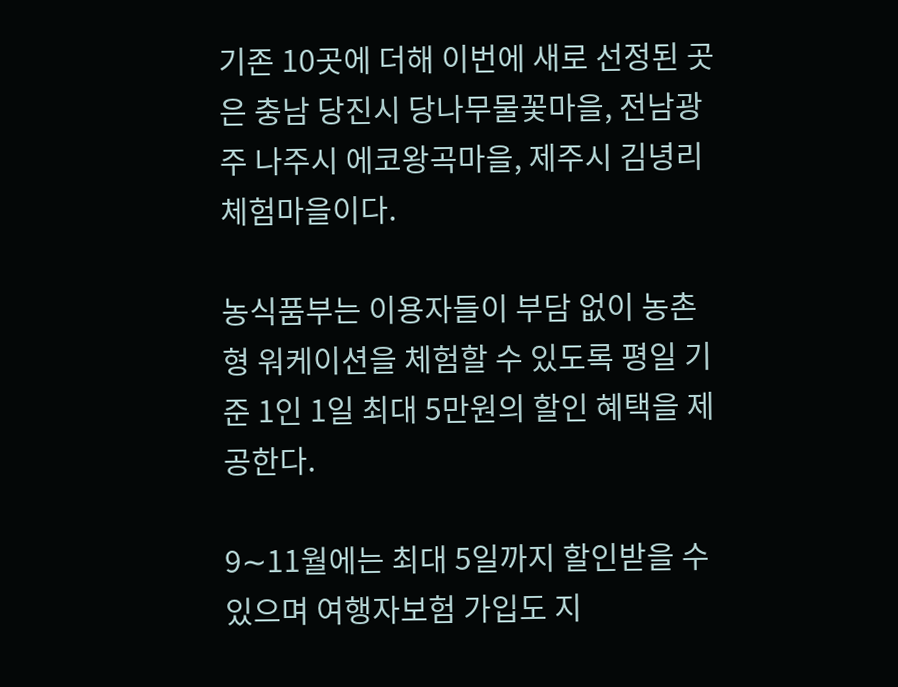기존 10곳에 더해 이번에 새로 선정된 곳은 충남 당진시 당나무물꽃마을, 전남광주 나주시 에코왕곡마을, 제주시 김녕리체험마을이다.

농식품부는 이용자들이 부담 없이 농촌형 워케이션을 체험할 수 있도록 평일 기준 1인 1일 최대 5만원의 할인 혜택을 제공한다.

9∼11월에는 최대 5일까지 할인받을 수 있으며 여행자보험 가입도 지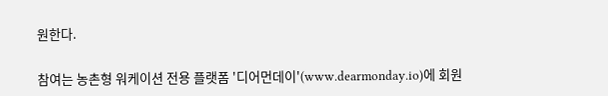원한다.

참여는 농촌형 워케이션 전용 플랫폼 '디어먼데이'(www.dearmonday.io)에 회원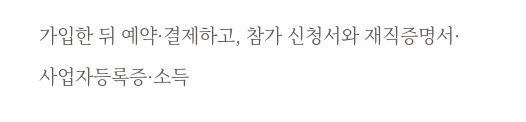가입한 뒤 예약·결제하고, 참가 신청서와 재직증명서·사업자등록증·소득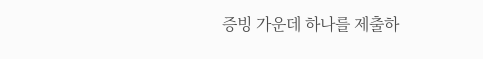증빙 가운데 하나를 제출하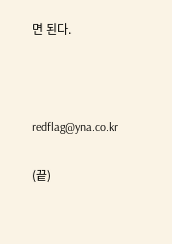면 된다.



redflag@yna.co.kr

(끝)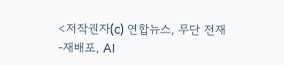<저작권자(c) 연합뉴스, 무단 전재-재배포, AI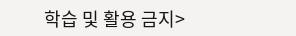학습 및 활용 금지>